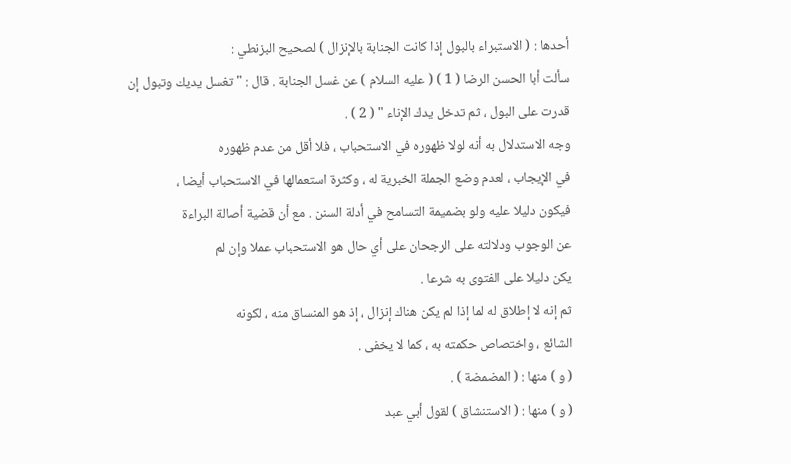أحدها : ( الاستبراء بالبول إذا كانت الجنابة بالإنزال ) لصحيح البزنطي :
سألت أبا الحسن الرضا ( 1 ) ( عليه السلام ) عن غسل الجنابة . قال : " تغسل يديك وتبول إن
قدرت على البول ، ثم تدخل يدك الإناء " ( 2 ) .
وجه الاستدلال به أنه لولا ظهوره في الاستحباب ، فلا أقل من عدم ظهوره
في الإيجاب ، لعدم وضع الجملة الخبرية له ، وكثرة استعمالها في الاستحباب أيضا ،
فيكون دليلا عليه ولو بضميمة التسامح في أدلة السنن . مع أن قضية أصالة البراءة
عن الوجوب ودلالته على الرجحان على أي حال هو الاستحباب عملا وإن لم
يكن دليلا على الفتوى به شرعا .
ثم إنه لا إطلاق له لما إذا لم يكن هناك إنزال ، إذ هو المنساق منه ، لكونه
الشائع ، واختصاص حكمته به ، كما لا يخفى .
( و ) منها : ( المضمضة ) .
( و ) منها : ( الاستنشاق ) لقول أبي عبد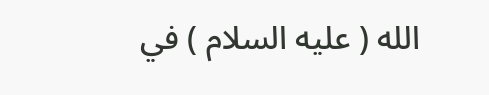الله ( عليه السلام ) في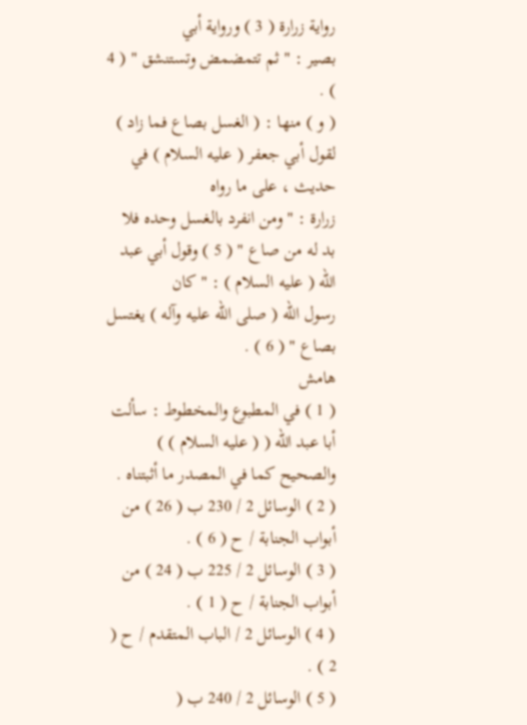رواية زرارة ( 3 ) ورواية أبي
بصير : " ثم تتمضمض وتستنشق " ( 4 ) .
( و ) منها : ( الغسل بصاع فما زاد ) لقول أبي جعفر ( عليه السلام ) في حديث ، على ما رواه
زرارة : " ومن انفرد بالغسل وحده فلا بد له من صاع " ( 5 ) وقول أبي عبد الله ( عليه السلام ) : " كان
رسول الله ( صلى الله عليه وآله ) يغتسل بصاع " ( 6 ) .
هامش
( 1 ) في المطبوع والمخطوط : سألت أبا عبد الله ( ( عليه السلام ) ) والصحيح كما في المصدر ما أثبتناه .
( 2 ) الوسائل 2 / 230 ب ( 26 ) من أبواب الجنابة / ح ( 6 ) .
( 3 ) الوسائل 2 / 225 ب ( 24 ) من أبواب الجنابة / ح ( 1 ) .
( 4 ) الوسائل 2 / الباب المتقدم / ح ( 2 ) .
( 5 ) الوسائل 2 / 240 ب (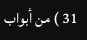31 ) من أبواب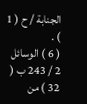الجنابة / ح ( 1 ) .
( 6 ) الوسائل 2 / 243 ب ( 32 ) من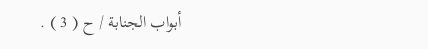أبواب الجنابة / ح ( 3 ) .